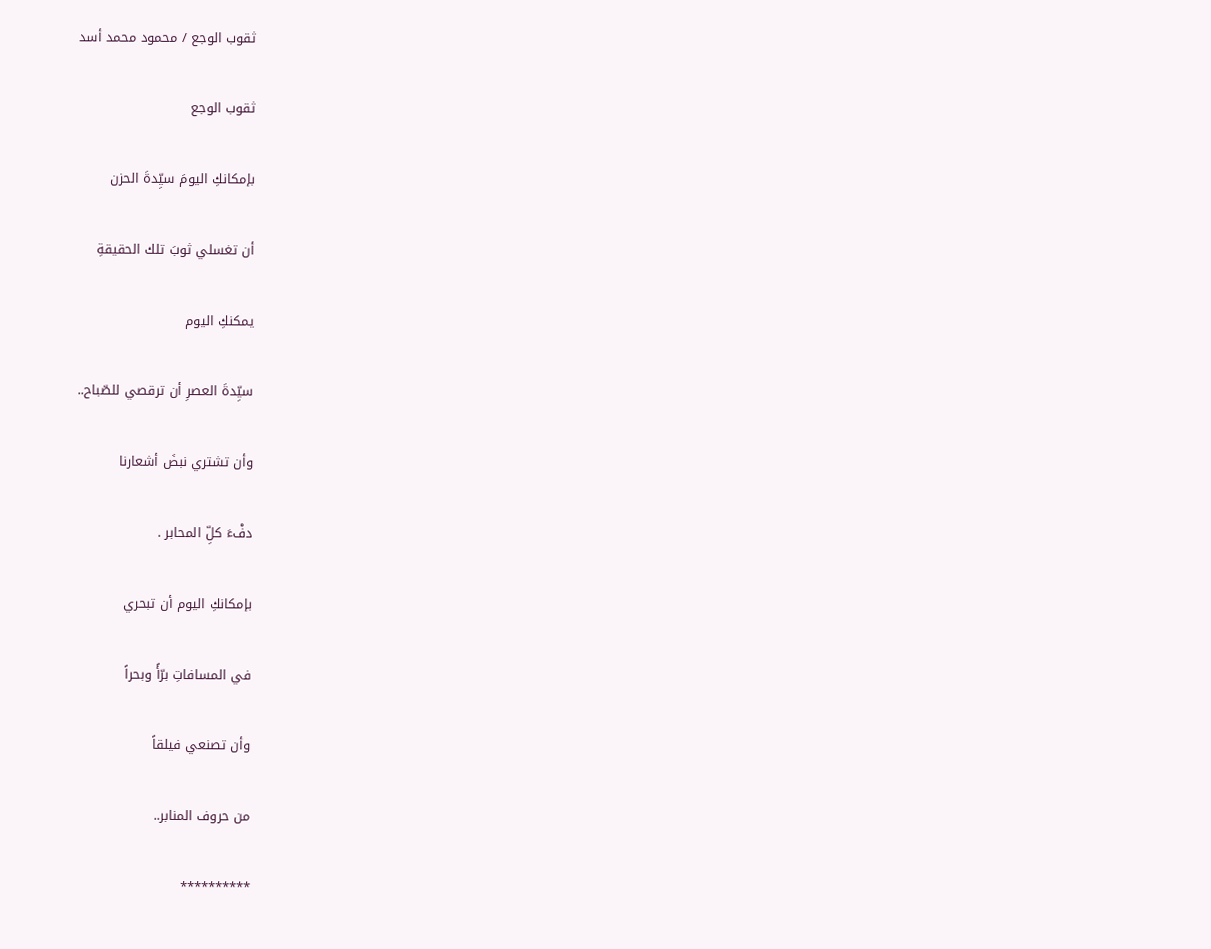ثقوب الوجع / محمود محمد أسد

ثقوب الوجع

بإمكانكِ اليومَ سيِّدةَ الحزن

أن تغسلي ثوبَ تلك الحقيقةِ

يمكنكِ اليوم

سيِّدةَ العصرِ أن ترقصي للصّباح..

وأن تشتري نبضَ أشعارنا

دفْءَ كلِّ المحابر .

بإمكانكِ اليوم أن تبحري

في المسافاتِ برّأً وبحراً

وأن تصنعي فيلقاً

من حروف المنابر..

**********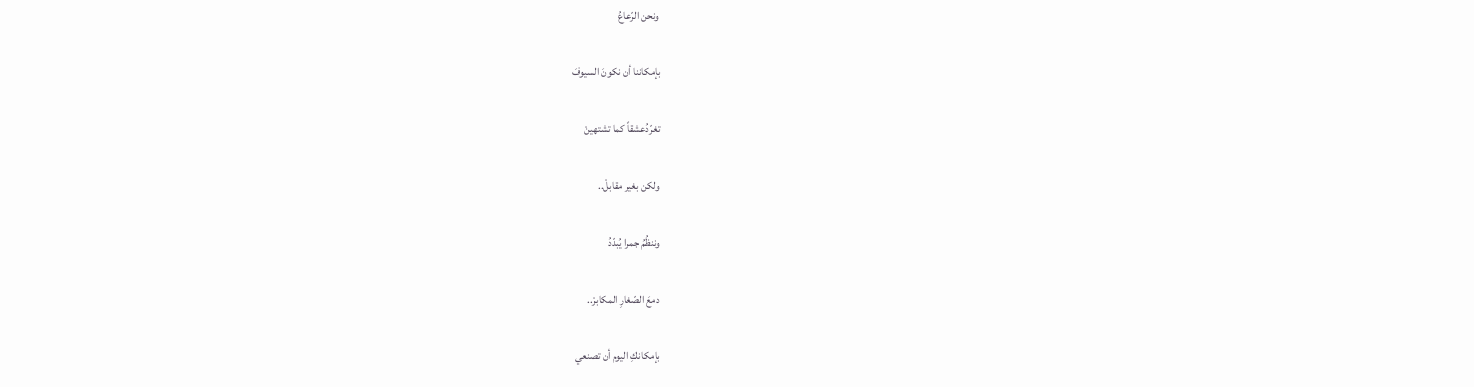ونحن الرّعاعُ

بإمكاننا أن نكونَ السيوفَ

تغرّدُعشقاً كما تشتهينْ

ولكن بغير مقابلْ..

وننظُمُ جمرا يُبدّدُ

دمعَ الصّغارِ المكابرْ..

بإمكانكِ اليوم أن تصنعي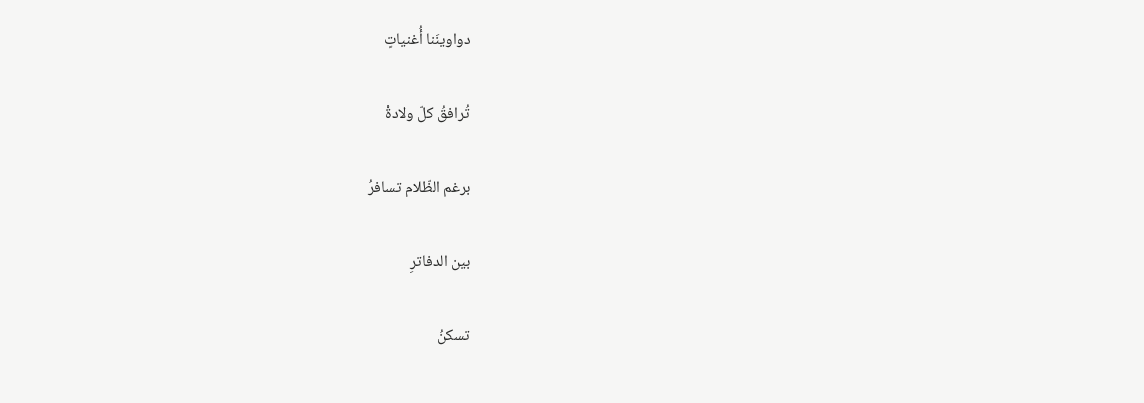دواوينَنا أُغنياتٍ

تُرافقُ كلّ ولادةْ

برغم الظّلام تسافرُ

بين الدفاترِ

تسكنُ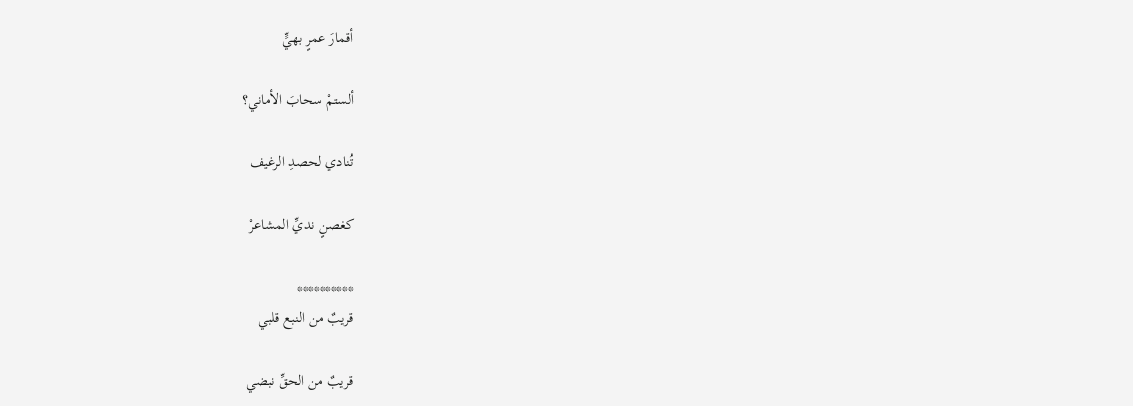أقمارَ عمرٍ بهيٍّ

ألستمْ سحابَ الأماني؟

تُنادي لحصدِ الرغيف

كغصنٍ نديِّ المشاعرْ

**********
قريبٌ من النبع قلبي

قريبٌ من الحقِّ نبضي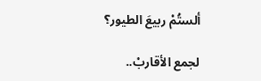ألستُمْ ربيعَ الطيور؟

لجمع الأقاربْ..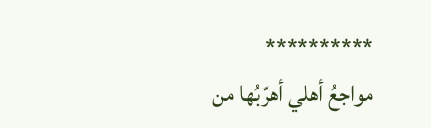**********
مواجعُ أهلي أهرّبُها من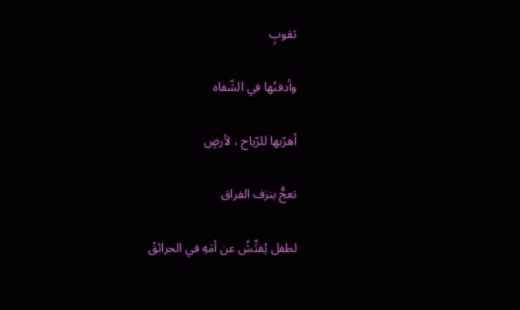ثقوبٍ

وأدفنُها في الشّفاه

أهرّبها للرّياح ، لأرضٍ

تعجُّ بنزف الفراق

لطفل يُفتِّشُ عن أمَهِ في الحرائقْ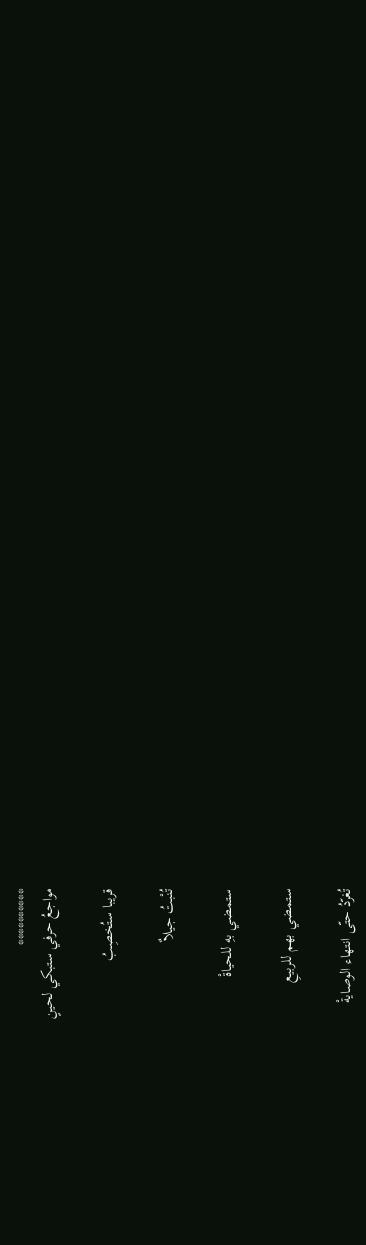**********
مواجعُ حرفي ستبكي لحينٍ

قريبا ستُخصِبُ

تُنْبتُ جيلاٌ

ستمضي بهِ للحياةْ

ستمضي بهم للربيعِ

تُغرّدُ حتّى انتهاء الوصايةْ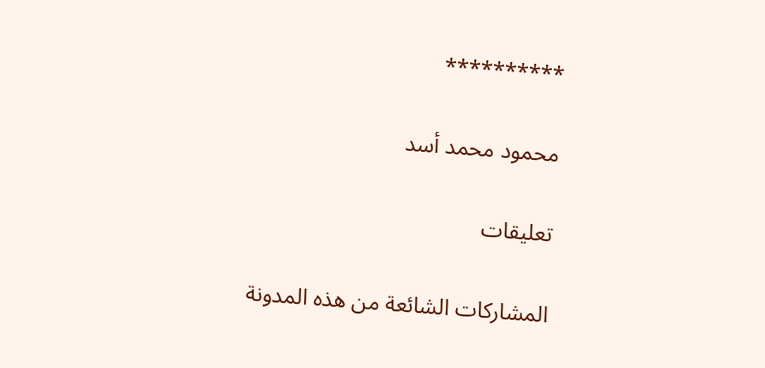**********

محمود محمد أسد

تعليقات

المشاركات الشائعة من هذه المدونة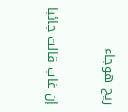ريح هوجاء

إن غاب قالت جائبا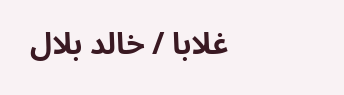غلابا / خالد بلال